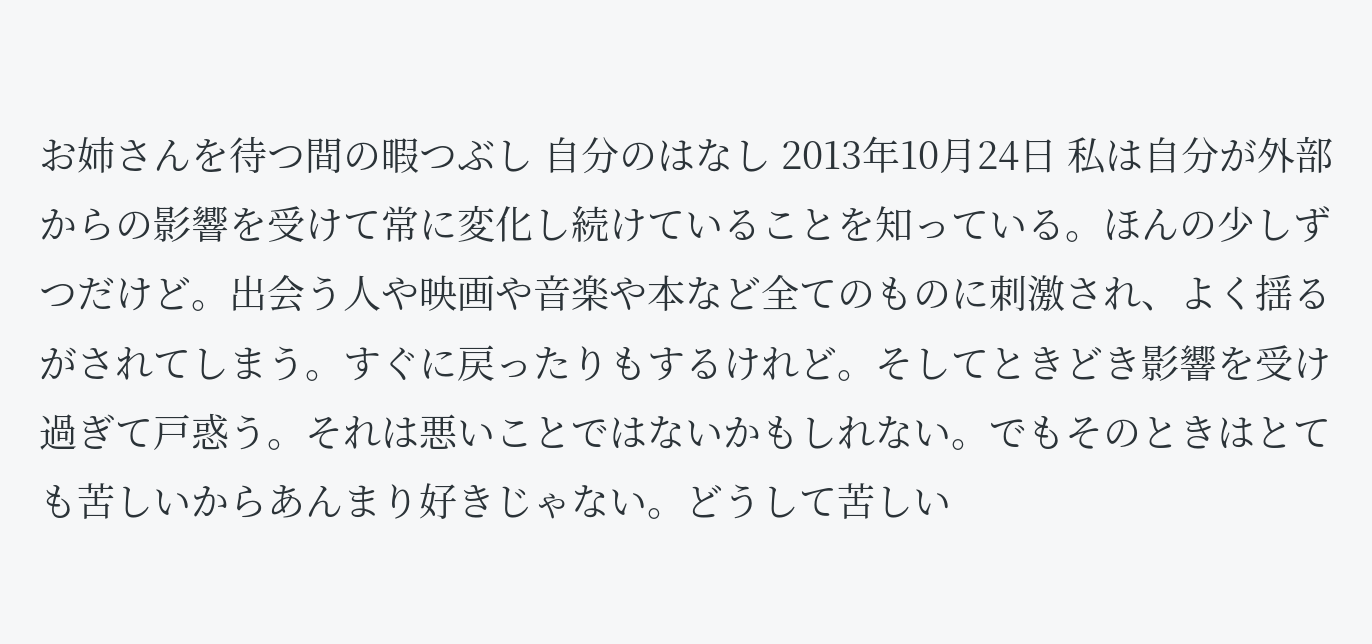お姉さんを待つ間の暇つぶし 自分のはなし 2013年10月24日 私は自分が外部からの影響を受けて常に変化し続けていることを知っている。ほんの少しずつだけど。出会う人や映画や音楽や本など全てのものに刺激され、よく揺るがされてしまう。すぐに戻ったりもするけれど。そしてときどき影響を受け過ぎて戸惑う。それは悪いことではないかもしれない。でもそのときはとても苦しいからあんまり好きじゃない。どうして苦しい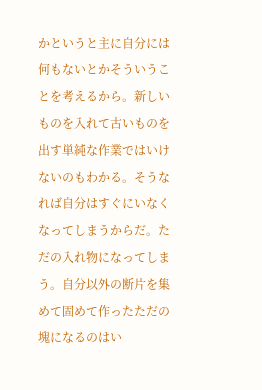かというと主に自分には何もないとかそういうことを考えるから。新しいものを入れて古いものを出す単純な作業ではいけないのもわかる。そうなれば自分はすぐにいなくなってしまうからだ。ただの入れ物になってしまう。自分以外の断片を集めて固めて作ったただの塊になるのはい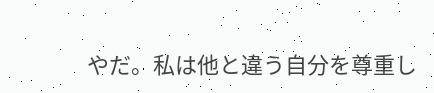やだ。私は他と違う自分を尊重し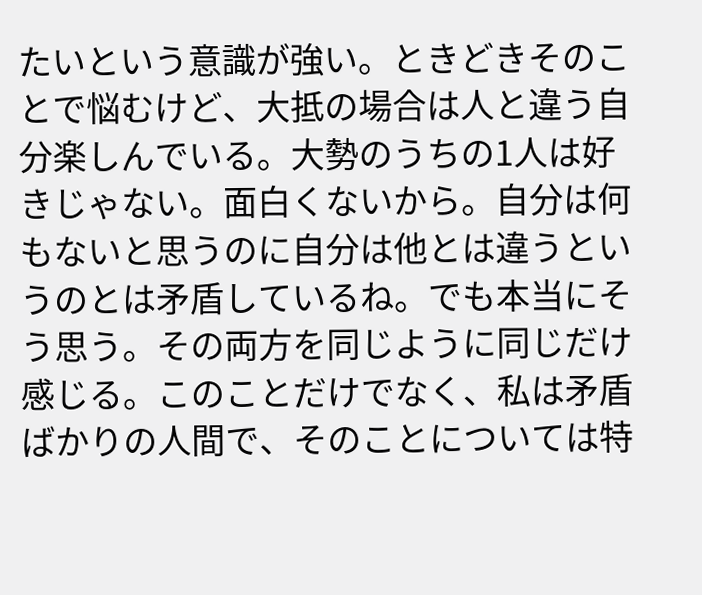たいという意識が強い。ときどきそのことで悩むけど、大抵の場合は人と違う自分楽しんでいる。大勢のうちの1人は好きじゃない。面白くないから。自分は何もないと思うのに自分は他とは違うというのとは矛盾しているね。でも本当にそう思う。その両方を同じように同じだけ感じる。このことだけでなく、私は矛盾ばかりの人間で、そのことについては特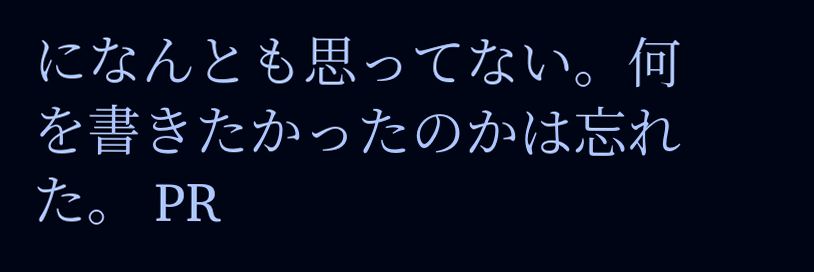になんとも思ってない。何を書きたかったのかは忘れた。 PR